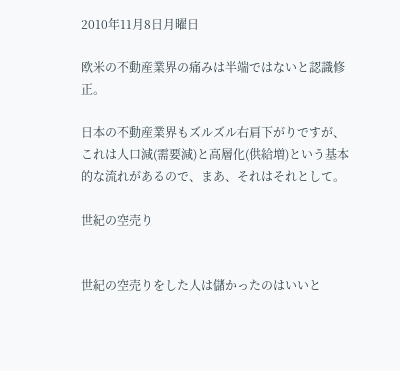2010年11月8日月曜日

欧米の不動産業界の痛みは半端ではないと認識修正。

日本の不動産業界もズルズル右肩下がりですが、これは人口減(需要減)と高層化(供給増)という基本的な流れがあるので、まあ、それはそれとして。

世紀の空売り


世紀の空売りをした人は儲かったのはいいと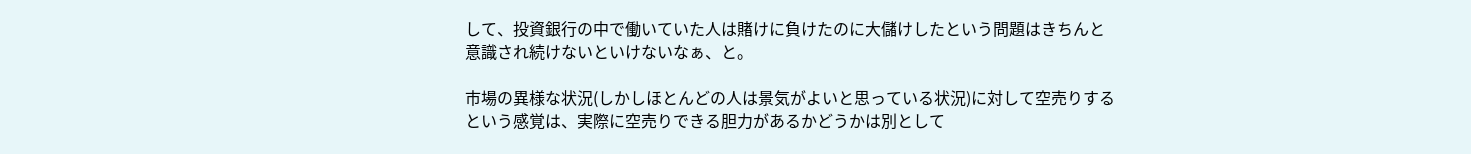して、投資銀行の中で働いていた人は賭けに負けたのに大儲けしたという問題はきちんと意識され続けないといけないなぁ、と。

市場の異様な状況(しかしほとんどの人は景気がよいと思っている状況)に対して空売りするという感覚は、実際に空売りできる胆力があるかどうかは別として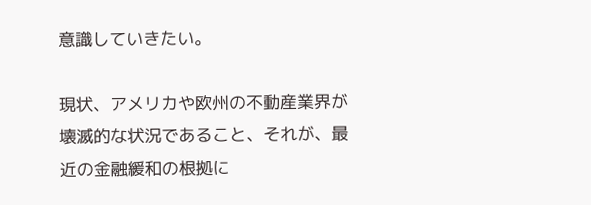意識していきたい。

現状、アメリカや欧州の不動産業界が壊滅的な状況であること、それが、最近の金融緩和の根拠に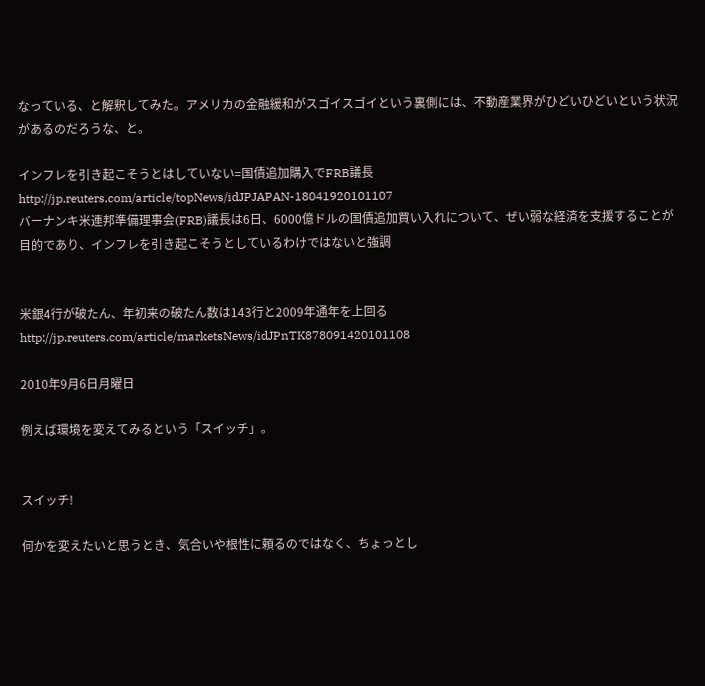なっている、と解釈してみた。アメリカの金融緩和がスゴイスゴイという裏側には、不動産業界がひどいひどいという状況があるのだろうな、と。

インフレを引き起こそうとはしていない=国債追加購入でFRB議長
http://jp.reuters.com/article/topNews/idJPJAPAN-18041920101107
バーナンキ米連邦準備理事会(FRB)議長は6日、6000億ドルの国債追加買い入れについて、ぜい弱な経済を支援することが目的であり、インフレを引き起こそうとしているわけではないと強調


米銀4行が破たん、年初来の破たん数は143行と2009年通年を上回る
http://jp.reuters.com/article/marketsNews/idJPnTK878091420101108

2010年9月6日月曜日

例えば環境を変えてみるという「スイッチ」。


スイッチ!

何かを変えたいと思うとき、気合いや根性に頼るのではなく、ちょっとし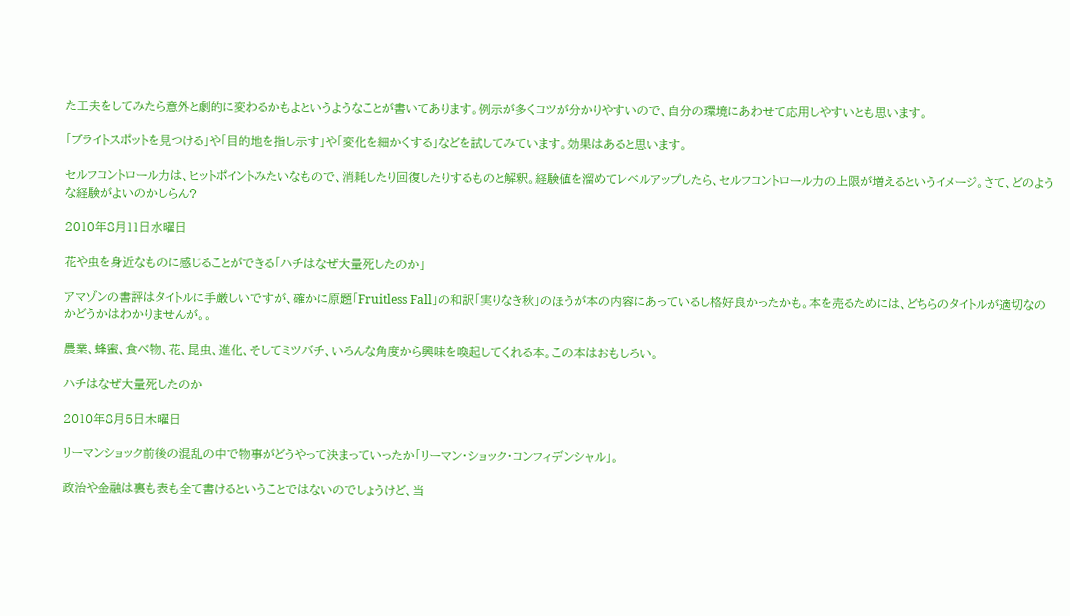た工夫をしてみたら意外と劇的に変わるかもよというようなことが書いてあります。例示が多くコツが分かりやすいので、自分の環境にあわせて応用しやすいとも思います。

「ブライトスポットを見つける」や「目的地を指し示す」や「変化を細かくする」などを試してみています。効果はあると思います。

セルフコントロール力は、ヒットポイントみたいなもので、消耗したり回復したりするものと解釈。経験値を溜めてレベルアップしたら、セルフコントロール力の上限が増えるというイメージ。さて、どのような経験がよいのかしらん?

2010年8月11日水曜日

花や虫を身近なものに感じることができる「ハチはなぜ大量死したのか」

アマゾンの書評はタイトルに手厳しいですが、確かに原題「Fruitless Fall」の和訳「実りなき秋」のほうが本の内容にあっているし格好良かったかも。本を売るためには、どちらのタイトルが適切なのかどうかはわかりませんが。。

農業、蜂蜜、食べ物、花、昆虫、進化、そしてミツバチ、いろんな角度から興味を喚起してくれる本。この本はおもしろい。

ハチはなぜ大量死したのか

2010年8月5日木曜日

リーマンショック前後の混乱の中で物事がどうやって決まっていったか「リーマン・ショック・コンフィデンシャル」。

政治や金融は裏も表も全て書けるということではないのでしょうけど、当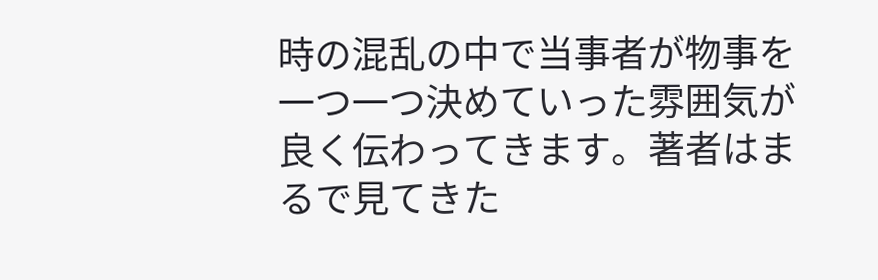時の混乱の中で当事者が物事を一つ一つ決めていった雰囲気が良く伝わってきます。著者はまるで見てきた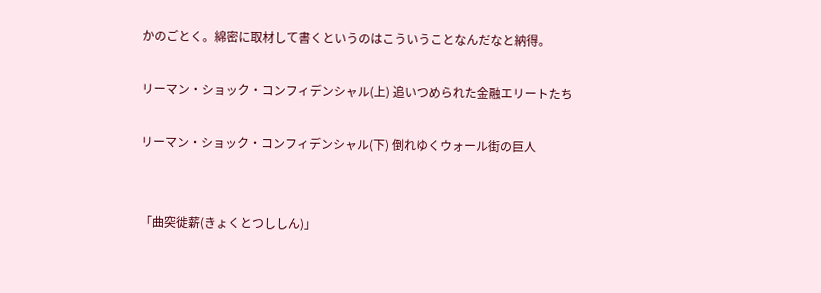かのごとく。綿密に取材して書くというのはこういうことなんだなと納得。

リーマン・ショック・コンフィデンシャル(上) 追いつめられた金融エリートたち

リーマン・ショック・コンフィデンシャル(下) 倒れゆくウォール街の巨人


「曲突徙薪(きょくとつししん)」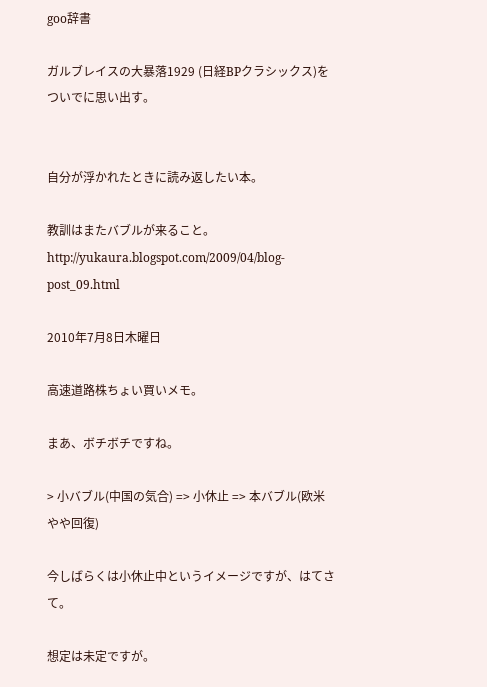goo辞書

ガルブレイスの大暴落1929 (日経BPクラシックス)をついでに思い出す。


自分が浮かれたときに読み返したい本。

教訓はまたバブルが来ること。
http://yukaura.blogspot.com/2009/04/blog-post_09.html

2010年7月8日木曜日

高速道路株ちょい買いメモ。

まあ、ボチボチですね。

> 小バブル(中国の気合) => 小休止 => 本バブル(欧米やや回復)

今しばらくは小休止中というイメージですが、はてさて。

想定は未定ですが。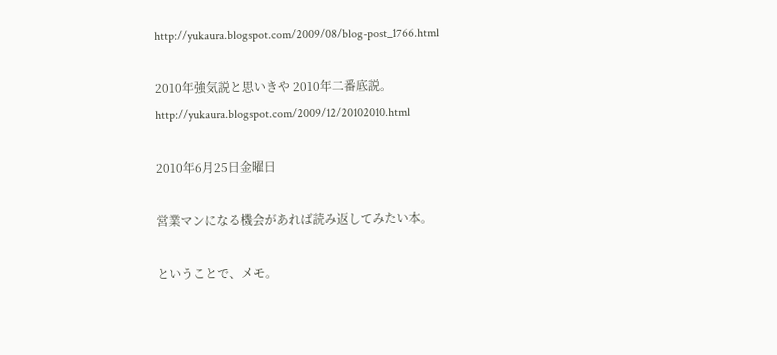http://yukaura.blogspot.com/2009/08/blog-post_1766.html

2010年強気説と思いきや 2010年二番底説。
http://yukaura.blogspot.com/2009/12/20102010.html

2010年6月25日金曜日

営業マンになる機会があれば読み返してみたい本。

ということで、メモ。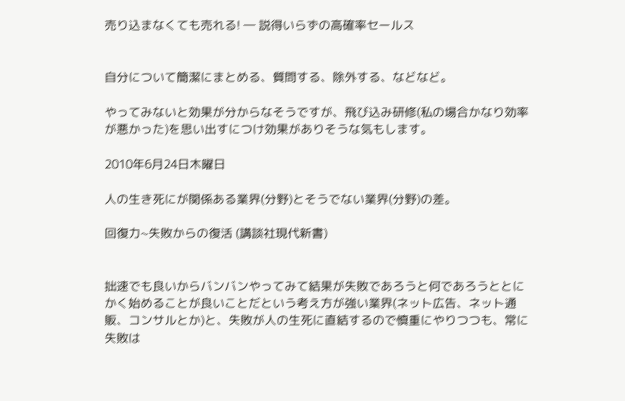売り込まなくても売れる! ― 説得いらずの高確率セールス


自分について簡潔にまとめる、質問する、除外する、などなど。

やってみないと効果が分からなそうですが、飛び込み研修(私の場合かなり効率が悪かった)を思い出すにつけ効果がありそうな気もします。

2010年6月24日木曜日

人の生き死にが関係ある業界(分野)とそうでない業界(分野)の差。

回復力~失敗からの復活 (講談社現代新書)


拙速でも良いからバンバンやってみて結果が失敗であろうと何であろうととにかく始めることが良いことだという考え方が強い業界(ネット広告、ネット通販、コンサルとか)と、失敗が人の生死に直結するので慎重にやりつつも、常に失敗は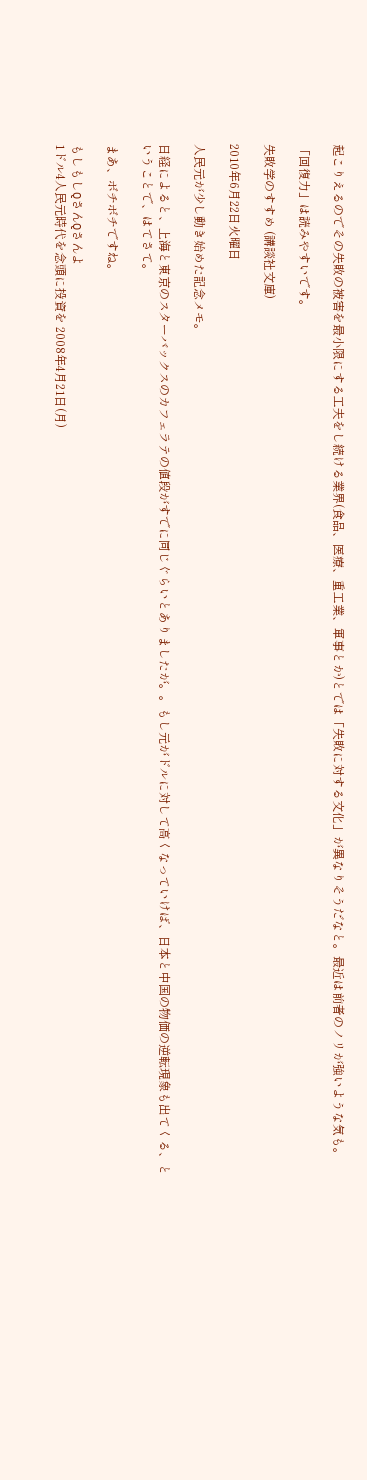起こりえるのでその失敗の被害を最小限にする工夫をし続ける業界(食品、医療、重工業、軍事とか)とでは「失敗に対する文化」が異なりそうだなと。最近は前者のノリが強いような気も。

「回復力」は読みやすいです。

失敗学のすすめ (講談社文庫)

2010年6月22日火曜日

人民元が少し動き始めた記念メモ。

日経によると、上海と東京のスターバックスのカフェラテの値段がすでに同じぐらいとありましたが。。もし元がドルに対して高くなっていけば、日本と中国の物価の逆転現象も出てくる、ということで、はてさて。

まあ、ボチボチですね。

もしもしQさんQさんよ
1ドル4人民元時代を念頭に投資を 2008年4月21日(月)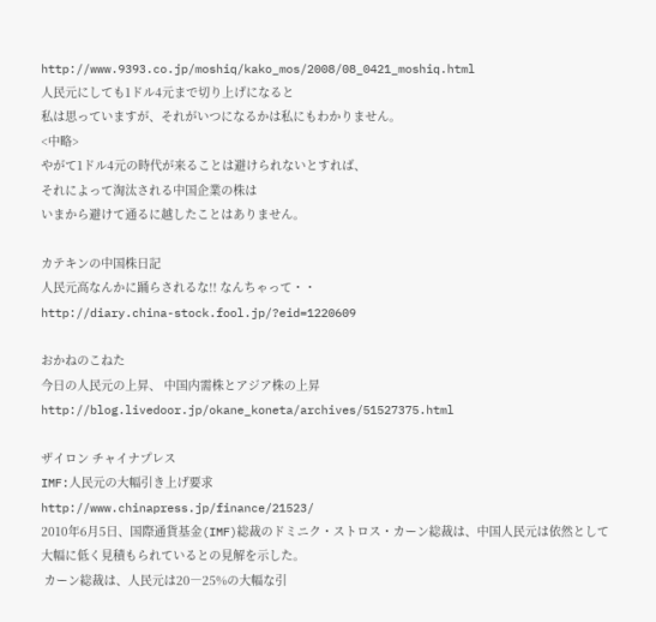http://www.9393.co.jp/moshiq/kako_mos/2008/08_0421_moshiq.html
人民元にしても1ドル4元まで切り上げになると
私は思っていますが、それがいつになるかは私にもわかりません。
<中略>
やがて1ドル4元の時代が来ることは避けられないとすれば、
それによって淘汰される中国企業の株は
いまから避けて通るに越したことはありません。

カテキンの中国株日記
人民元高なんかに踊らされるな!! なんちゃって・・
http://diary.china-stock.fool.jp/?eid=1220609

おかねのこねた
今日の人民元の上昇、 中国内需株とアジア株の上昇
http://blog.livedoor.jp/okane_koneta/archives/51527375.html

ザイロン チャイナプレス
IMF:人民元の大幅引き上げ要求
http://www.chinapress.jp/finance/21523/
2010年6月5日、国際通貨基金(IMF)総裁のドミニク・ストロス・カーン総裁は、中国人民元は依然として大幅に低く見積もられているとの見解を示した。
 カーン総裁は、人民元は20―25%の大幅な引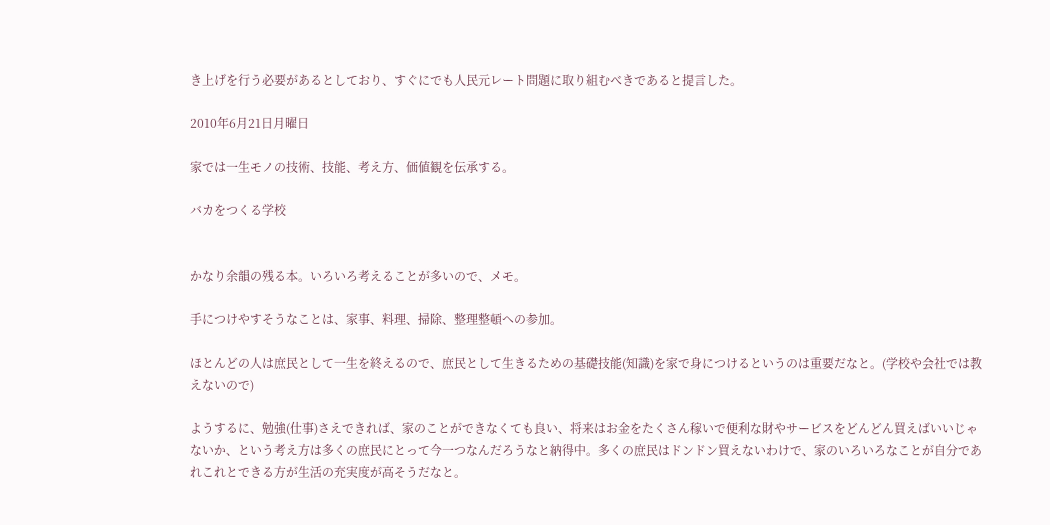き上げを行う必要があるとしており、すぐにでも人民元レート問題に取り組むべきであると提言した。

2010年6月21日月曜日

家では一生モノの技術、技能、考え方、価値観を伝承する。

バカをつくる学校


かなり余韻の残る本。いろいろ考えることが多いので、メモ。

手につけやすそうなことは、家事、料理、掃除、整理整頓への参加。

ほとんどの人は庶民として一生を終えるので、庶民として生きるための基礎技能(知識)を家で身につけるというのは重要だなと。(学校や会社では教えないので)

ようするに、勉強(仕事)さえできれば、家のことができなくても良い、将来はお金をたくさん稼いで便利な財やサービスをどんどん買えばいいじゃないか、という考え方は多くの庶民にとって今一つなんだろうなと納得中。多くの庶民はドンドン買えないわけで、家のいろいろなことが自分であれこれとできる方が生活の充実度が高そうだなと。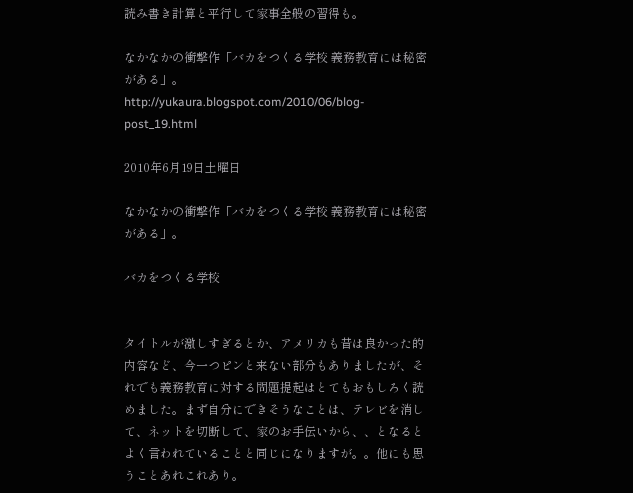読み書き計算と平行して家事全般の習得も。

なかなかの衝撃作「バカをつくる学校 義務教育には秘密がある」。
http://yukaura.blogspot.com/2010/06/blog-post_19.html

2010年6月19日土曜日

なかなかの衝撃作「バカをつくる学校 義務教育には秘密がある」。

バカをつくる学校


タイトルが激しすぎるとか、アメリカも昔は良かった的内容など、今一つピンと来ない部分もありましたが、それでも義務教育に対する問題提起はとてもおもしろく読めました。まず自分にできそうなことは、テレビを消して、ネットを切断して、家のお手伝いから、、となるとよく言われていることと同じになりますが。。他にも思うことあれこれあり。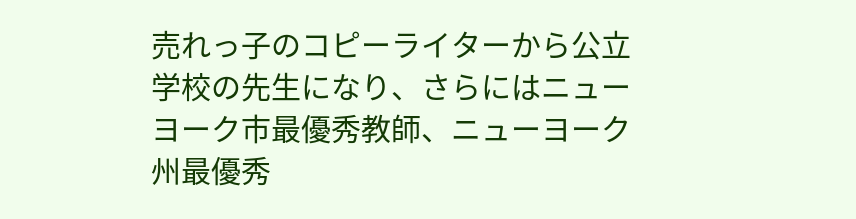売れっ子のコピーライターから公立学校の先生になり、さらにはニューヨーク市最優秀教師、ニューヨーク州最優秀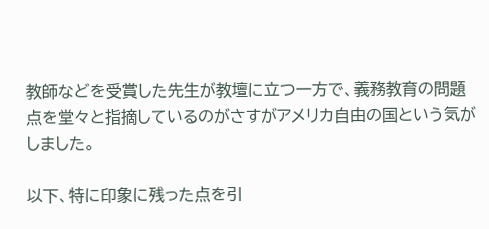教師などを受賞した先生が教壇に立つ一方で、義務教育の問題点を堂々と指摘しているのがさすがアメリカ自由の国という気がしました。

以下、特に印象に残った点を引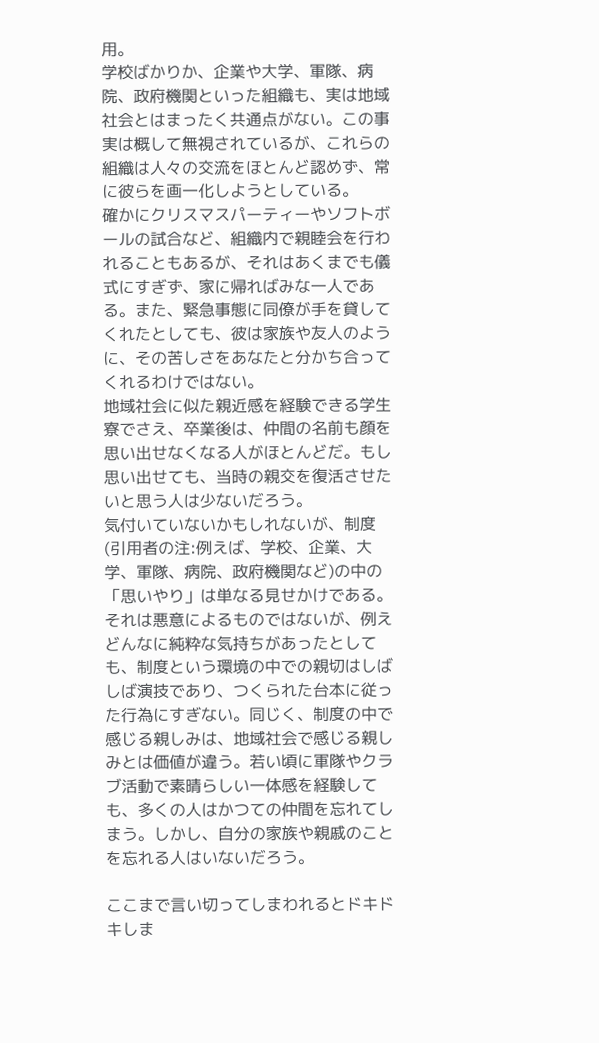用。
学校ばかりか、企業や大学、軍隊、病院、政府機関といった組織も、実は地域社会とはまったく共通点がない。この事実は概して無視されているが、これらの組織は人々の交流をほとんど認めず、常に彼らを画一化しようとしている。
確かにクリスマスパーティーやソフトボールの試合など、組織内で親睦会を行われることもあるが、それはあくまでも儀式にすぎず、家に帰ればみな一人である。また、緊急事態に同僚が手を貸してくれたとしても、彼は家族や友人のように、その苦しさをあなたと分かち合ってくれるわけではない。
地域社会に似た親近感を経験できる学生寮でさえ、卒業後は、仲間の名前も顔を思い出せなくなる人がほとんどだ。もし思い出せても、当時の親交を復活させたいと思う人は少ないだろう。
気付いていないかもしれないが、制度(引用者の注:例えば、学校、企業、大学、軍隊、病院、政府機関など)の中の「思いやり」は単なる見せかけである。それは悪意によるものではないが、例えどんなに純粋な気持ちがあったとしても、制度という環境の中での親切はしばしば演技であり、つくられた台本に従った行為にすぎない。同じく、制度の中で感じる親しみは、地域社会で感じる親しみとは価値が違う。若い頃に軍隊やクラブ活動で素晴らしい一体感を経験しても、多くの人はかつての仲間を忘れてしまう。しかし、自分の家族や親戚のことを忘れる人はいないだろう。

ここまで言い切ってしまわれるとドキドキしま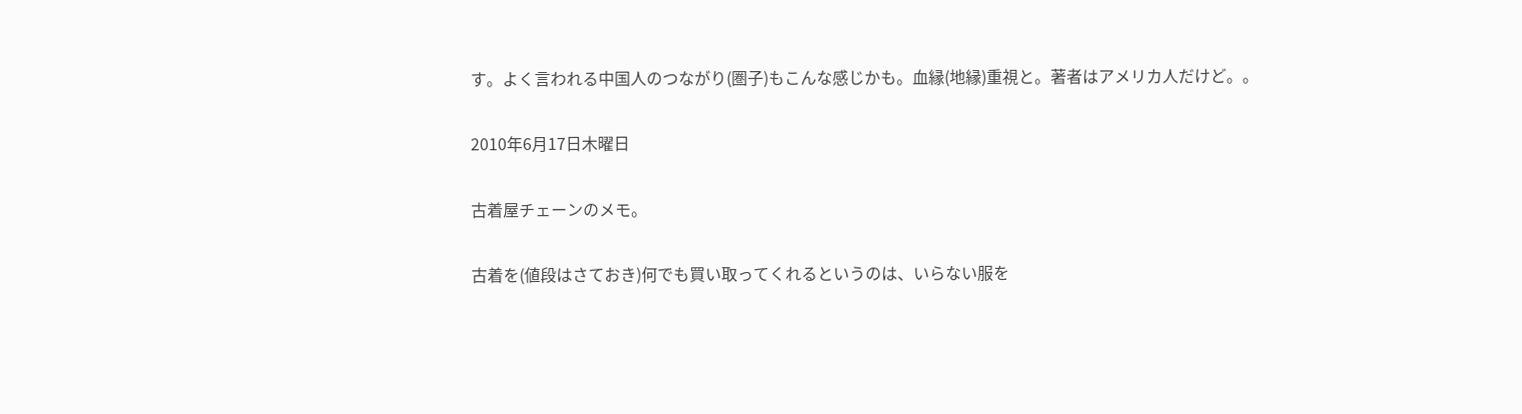す。よく言われる中国人のつながり(圏子)もこんな感じかも。血縁(地縁)重視と。著者はアメリカ人だけど。。

2010年6月17日木曜日

古着屋チェーンのメモ。

古着を(値段はさておき)何でも買い取ってくれるというのは、いらない服を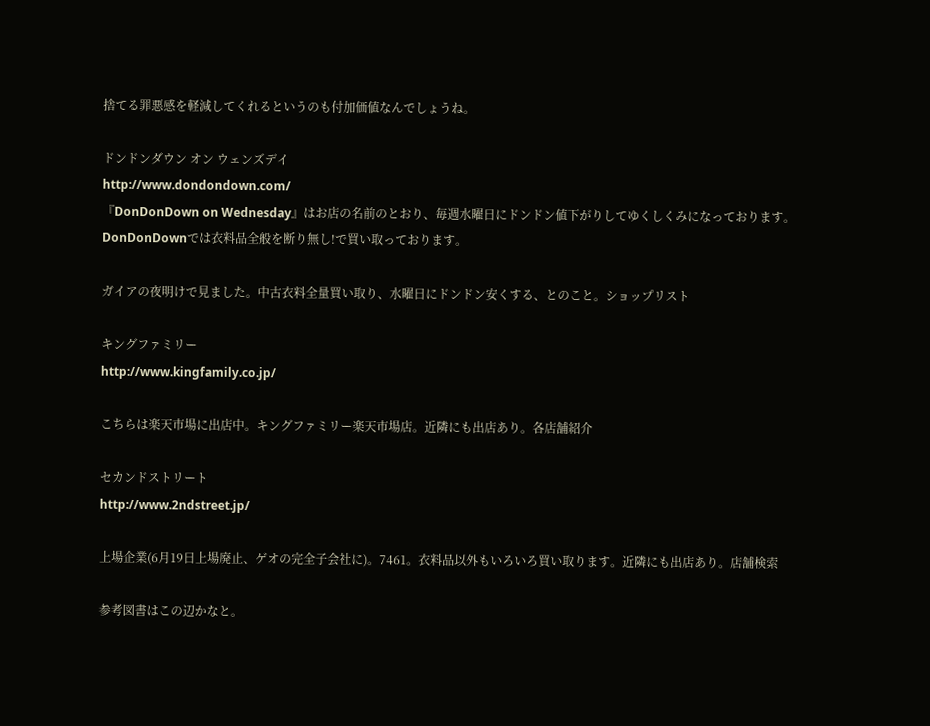捨てる罪悪感を軽減してくれるというのも付加価値なんでしょうね。

ドンドンダウン オン ウェンズデイ
http://www.dondondown.com/
『DonDonDown on Wednesday』はお店の名前のとおり、毎週水曜日にドンドン値下がりしてゆくしくみになっております。
DonDonDownでは衣料品全般を断り無し!で買い取っております。

ガイアの夜明けで見ました。中古衣料全量買い取り、水曜日にドンドン安くする、とのこと。ショップリスト

キングファミリー
http://www.kingfamily.co.jp/

こちらは楽天市場に出店中。キングファミリー楽天市場店。近隣にも出店あり。各店舗紹介

セカンドストリート
http://www.2ndstreet.jp/

上場企業(6月19日上場廃止、ゲオの完全子会社に)。7461。衣料品以外もいろいろ買い取ります。近隣にも出店あり。店舗検索

参考図書はこの辺かなと。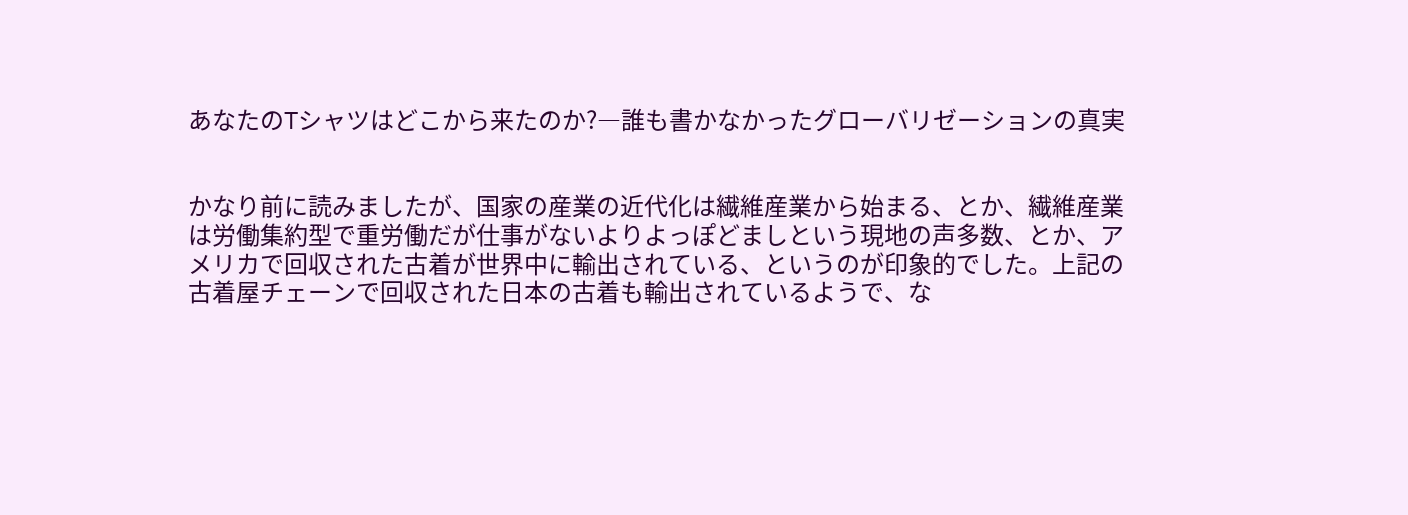あなたのTシャツはどこから来たのか?―誰も書かなかったグローバリゼーションの真実


かなり前に読みましたが、国家の産業の近代化は繊維産業から始まる、とか、繊維産業は労働集約型で重労働だが仕事がないよりよっぽどましという現地の声多数、とか、アメリカで回収された古着が世界中に輸出されている、というのが印象的でした。上記の古着屋チェーンで回収された日本の古着も輸出されているようで、な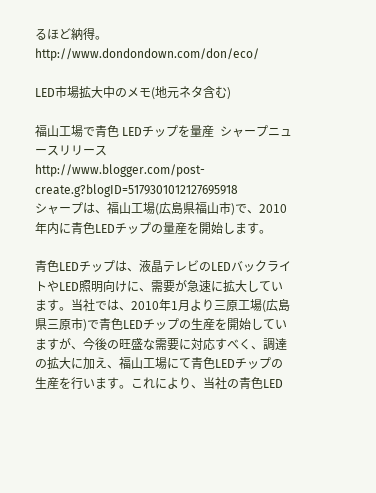るほど納得。
http://www.dondondown.com/don/eco/

LED市場拡大中のメモ(地元ネタ含む)

福山工場で青色 LEDチップを量産  シャープニュースリリース
http://www.blogger.com/post-create.g?blogID=5179301012127695918
シャープは、福山工場(広島県福山市)で、2010年内に青色LEDチップの量産を開始します。

青色LEDチップは、液晶テレビのLEDバックライトやLED照明向けに、需要が急速に拡大しています。当社では、2010年1月より三原工場(広島県三原市)で青色LEDチップの生産を開始していますが、今後の旺盛な需要に対応すべく、調達の拡大に加え、福山工場にて青色LEDチップの生産を行います。これにより、当社の青色LED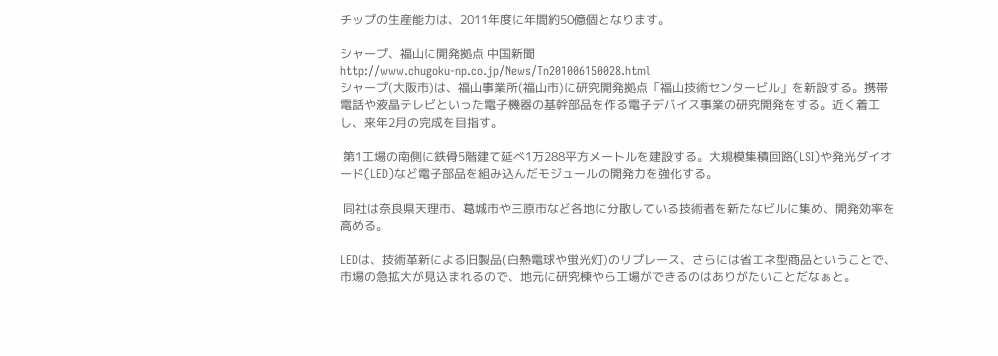チップの生産能力は、2011年度に年間約50億個となります。

シャープ、福山に開発拠点 中国新聞
http://www.chugoku-np.co.jp/News/Tn201006150028.html
シャープ(大阪市)は、福山事業所(福山市)に研究開発拠点「福山技術センタービル」を新設する。携帯電話や液晶テレビといった電子機器の基幹部品を作る電子デバイス事業の研究開発をする。近く着工し、来年2月の完成を目指す。

 第1工場の南側に鉄骨5階建て延べ1万288平方メートルを建設する。大規模集積回路(LSI)や発光ダイオード(LED)など電子部品を組み込んだモジュールの開発力を強化する。

 同社は奈良県天理市、葛城市や三原市など各地に分散している技術者を新たなビルに集め、開発効率を高める。

LEDは、技術革新による旧製品(白熱電球や蛍光灯)のリプレース、さらには省エネ型商品ということで、市場の急拡大が見込まれるので、地元に研究棟やら工場ができるのはありがたいことだなぁと。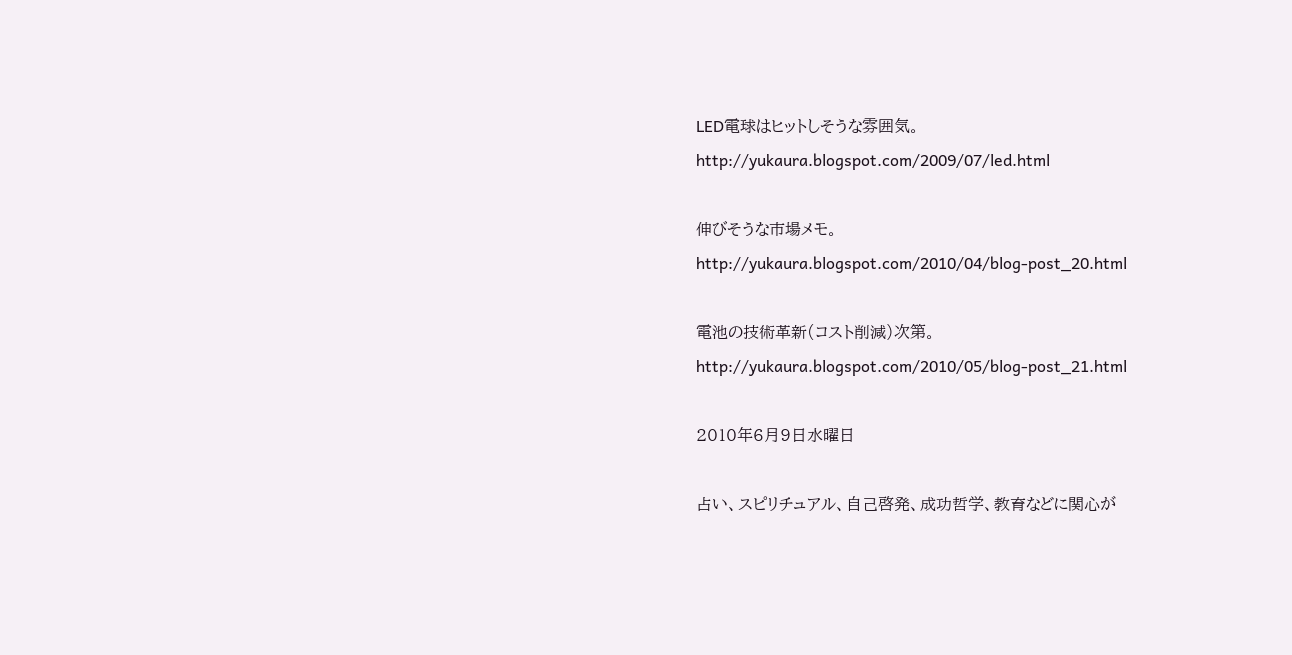LED電球はヒットしそうな雰囲気。
http://yukaura.blogspot.com/2009/07/led.html

伸びそうな市場メモ。
http://yukaura.blogspot.com/2010/04/blog-post_20.html

電池の技術革新(コスト削減)次第。
http://yukaura.blogspot.com/2010/05/blog-post_21.html

2010年6月9日水曜日

占い、スピリチュアル、自己啓発、成功哲学、教育などに関心が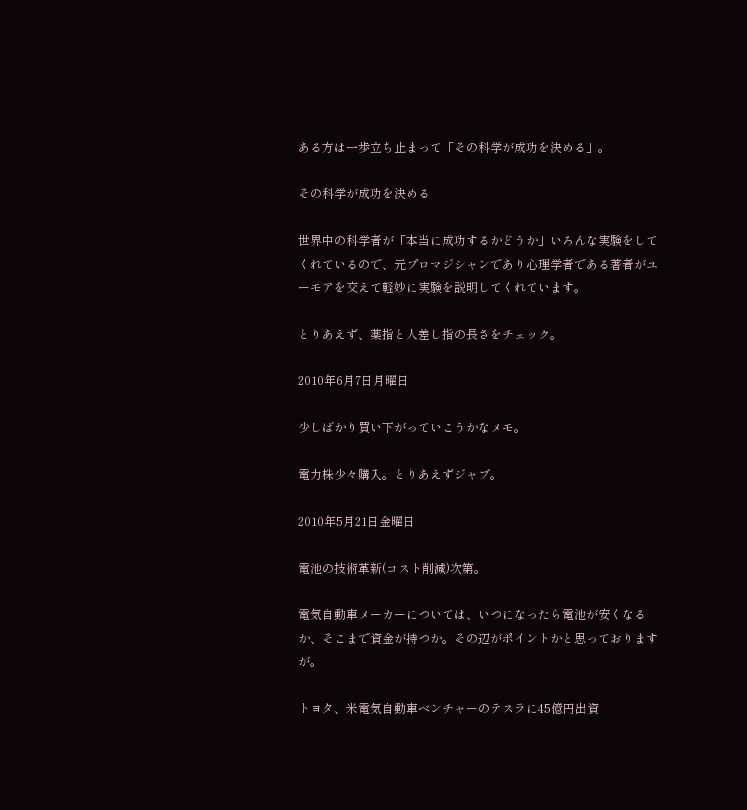ある方は一歩立ち止まって「その科学が成功を決める」。

その科学が成功を決める

世界中の科学者が「本当に成功するかどうか」いろんな実験をしてくれているので、元プロマジシャンであり心理学者である著者がユーモアを交えて軽妙に実験を説明してくれています。

とりあえず、薬指と人差し指の長さをチェック。

2010年6月7日月曜日

少しばかり買い下がっていこうかなメモ。

電力株少々購入。とりあえずジャブ。

2010年5月21日金曜日

電池の技術革新(コスト削減)次第。

電気自動車メーカーについては、いつになったら電池が安くなるか、そこまで資金が持つか。その辺がポイントかと思っておりますが。

トヨタ、米電気自動車ベンチャーのテスラに45億円出資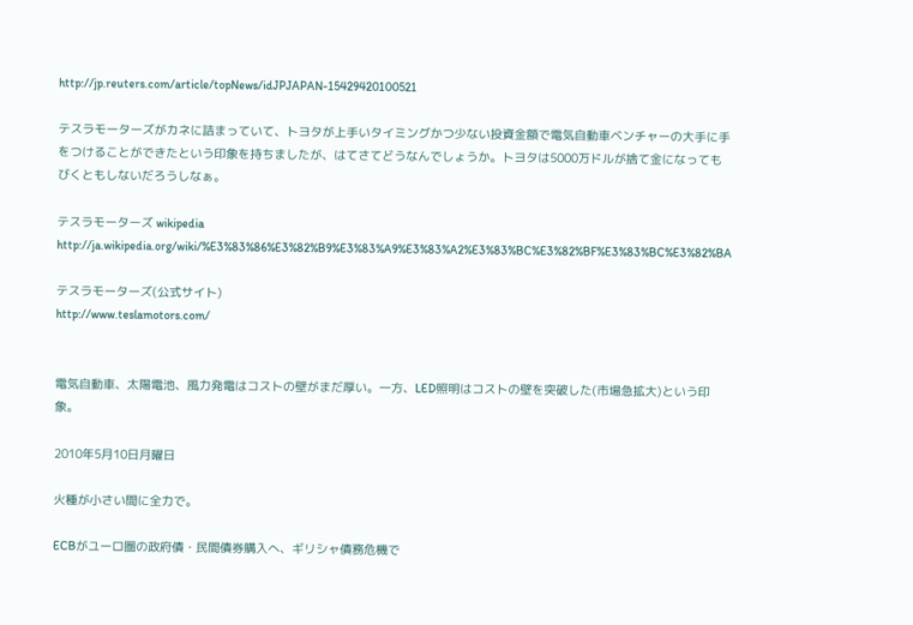http://jp.reuters.com/article/topNews/idJPJAPAN-15429420100521

テスラモーターズがカネに詰まっていて、トヨタが上手いタイミングかつ少ない投資金額で電気自動車ベンチャーの大手に手をつけることができたという印象を持ちましたが、はてさてどうなんでしょうか。トヨタは5000万ドルが捨て金になってもびくともしないだろうしなぁ。

テスラモーターズ wikipedia
http://ja.wikipedia.org/wiki/%E3%83%86%E3%82%B9%E3%83%A9%E3%83%A2%E3%83%BC%E3%82%BF%E3%83%BC%E3%82%BA

テスラモーターズ(公式サイト)
http://www.teslamotors.com/


電気自動車、太陽電池、風力発電はコストの壁がまだ厚い。一方、LED照明はコストの壁を突破した(市場急拡大)という印象。

2010年5月10日月曜日

火種が小さい間に全力で。

ECBがユーロ圏の政府債・民間債券購入へ、ギリシャ債務危機で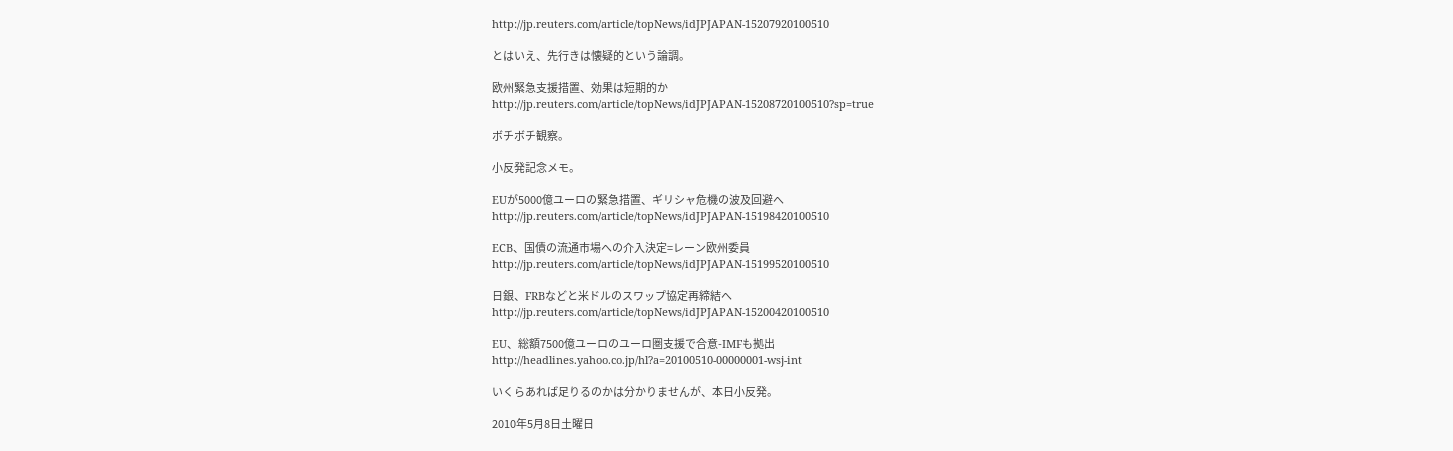http://jp.reuters.com/article/topNews/idJPJAPAN-15207920100510

とはいえ、先行きは懐疑的という論調。

欧州緊急支援措置、効果は短期的か
http://jp.reuters.com/article/topNews/idJPJAPAN-15208720100510?sp=true

ボチボチ観察。

小反発記念メモ。

EUが5000億ユーロの緊急措置、ギリシャ危機の波及回避へ
http://jp.reuters.com/article/topNews/idJPJAPAN-15198420100510

ECB、国債の流通市場への介入決定=レーン欧州委員
http://jp.reuters.com/article/topNews/idJPJAPAN-15199520100510

日銀、FRBなどと米ドルのスワップ協定再締結へ
http://jp.reuters.com/article/topNews/idJPJAPAN-15200420100510

EU、総額7500億ユーロのユーロ圏支援で合意-IMFも拠出
http://headlines.yahoo.co.jp/hl?a=20100510-00000001-wsj-int

いくらあれば足りるのかは分かりませんが、本日小反発。

2010年5月8日土曜日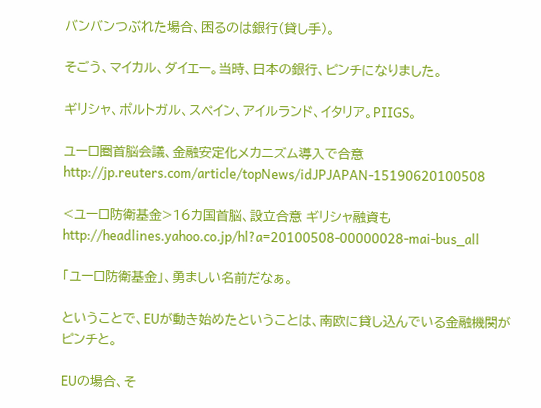バンバンつぶれた場合、困るのは銀行(貸し手)。

そごう、マイカル、ダイエー。当時、日本の銀行、ピンチになりました。

ギリシャ、ポルトガル、スペイン、アイルランド、イタリア。PIIGS。

ユーロ圏首脳会議、金融安定化メカニズム導入で合意
http://jp.reuters.com/article/topNews/idJPJAPAN-15190620100508

<ユーロ防衛基金>16カ国首脳、設立合意 ギリシャ融資も
http://headlines.yahoo.co.jp/hl?a=20100508-00000028-mai-bus_all

「ユーロ防衛基金」、勇ましい名前だなぁ。

ということで、EUが動き始めたということは、南欧に貸し込んでいる金融機関がピンチと。

EUの場合、そ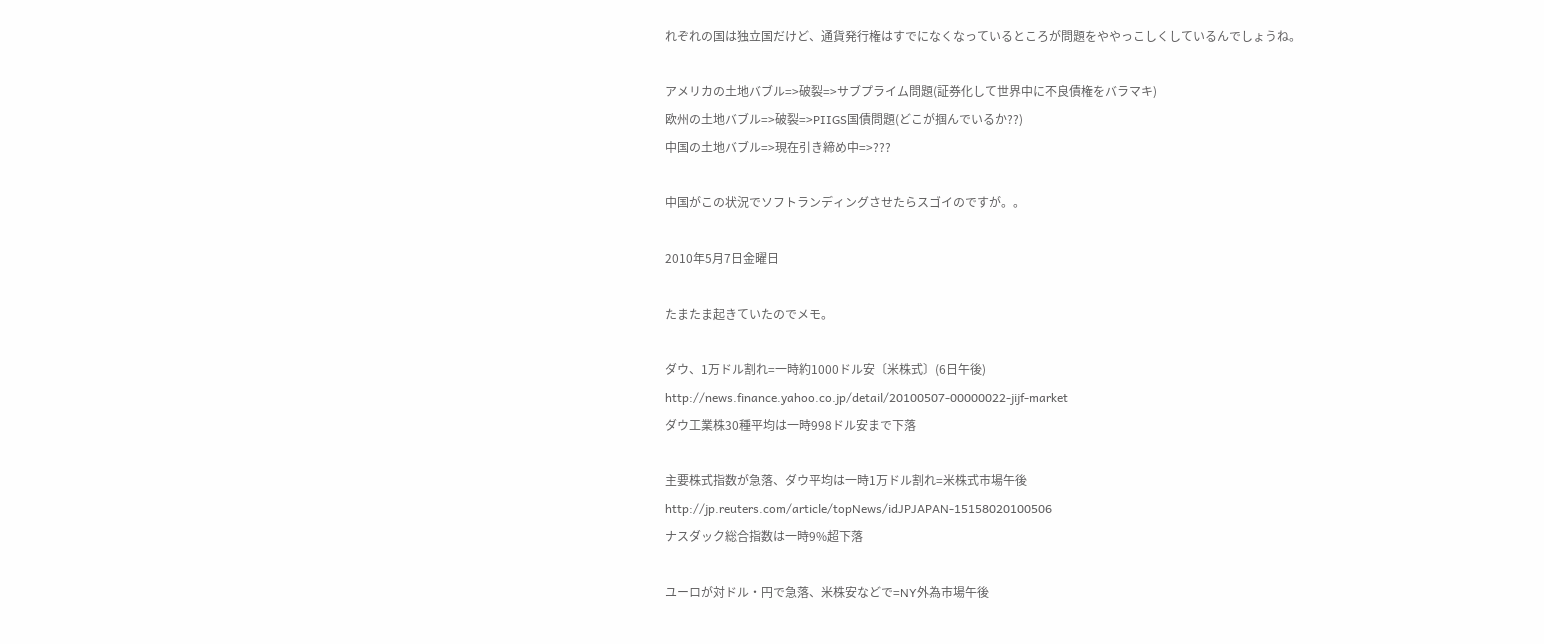れぞれの国は独立国だけど、通貨発行権はすでになくなっているところが問題をややっこしくしているんでしょうね。

アメリカの土地バブル=>破裂=>サブプライム問題(証券化して世界中に不良債権をバラマキ)
欧州の土地バブル=>破裂=>PIIGS国債問題(どこが掴んでいるか??)
中国の土地バブル=>現在引き締め中=>???

中国がこの状況でソフトランディングさせたらスゴイのですが。。

2010年5月7日金曜日

たまたま起きていたのでメモ。

ダウ、1万ドル割れ=一時約1000ドル安〔米株式〕(6日午後)
http://news.finance.yahoo.co.jp/detail/20100507-00000022-jijf-market
ダウ工業株30種平均は一時998ドル安まで下落

主要株式指数が急落、ダウ平均は一時1万ドル割れ=米株式市場午後
http://jp.reuters.com/article/topNews/idJPJAPAN-15158020100506
ナスダック総合指数は一時9%超下落

ユーロが対ドル・円で急落、米株安などで=NY外為市場午後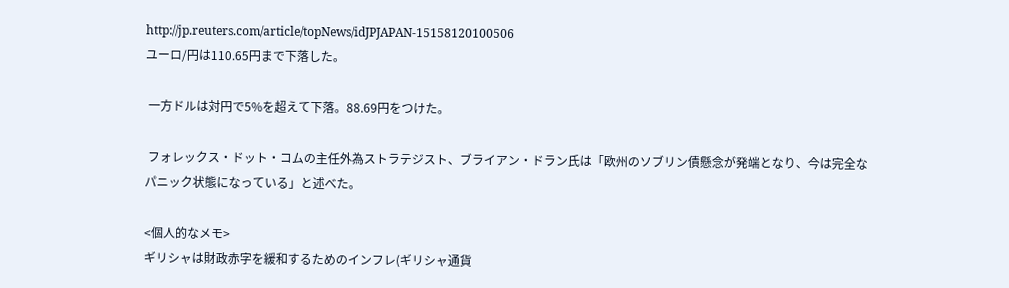http://jp.reuters.com/article/topNews/idJPJAPAN-15158120100506
ユーロ/円は110.65円まで下落した。

 一方ドルは対円で5%を超えて下落。88.69円をつけた。

 フォレックス・ドット・コムの主任外為ストラテジスト、ブライアン・ドラン氏は「欧州のソブリン債懸念が発端となり、今は完全なパニック状態になっている」と述べた。

<個人的なメモ>
ギリシャは財政赤字を緩和するためのインフレ(ギリシャ通貨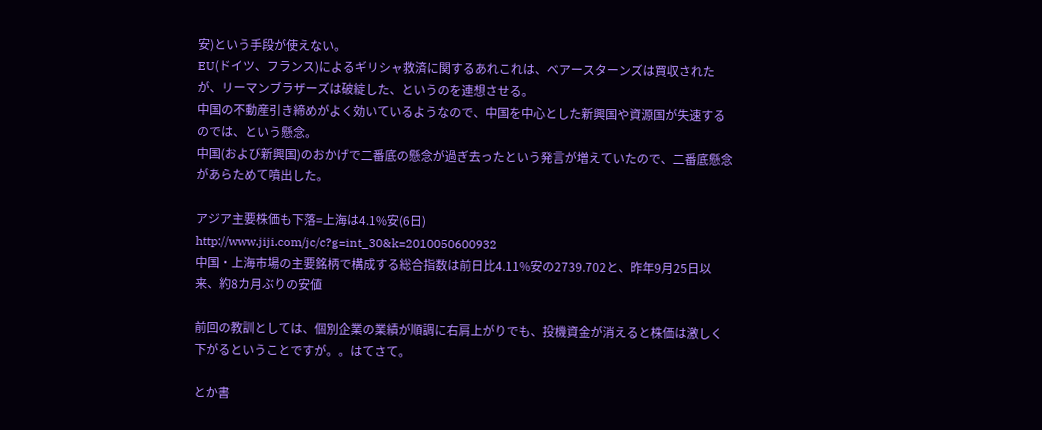安)という手段が使えない。
EU(ドイツ、フランス)によるギリシャ救済に関するあれこれは、ベアースターンズは買収されたが、リーマンブラザーズは破綻した、というのを連想させる。
中国の不動産引き締めがよく効いているようなので、中国を中心とした新興国や資源国が失速するのでは、という懸念。
中国(および新興国)のおかげで二番底の懸念が過ぎ去ったという発言が増えていたので、二番底懸念があらためて噴出した。

アジア主要株価も下落=上海は4.1%安(6日)
http://www.jiji.com/jc/c?g=int_30&k=2010050600932
中国・上海市場の主要銘柄で構成する総合指数は前日比4.11%安の2739.702と、昨年9月25日以来、約8カ月ぶりの安値

前回の教訓としては、個別企業の業績が順調に右肩上がりでも、投機資金が消えると株価は激しく下がるということですが。。はてさて。

とか書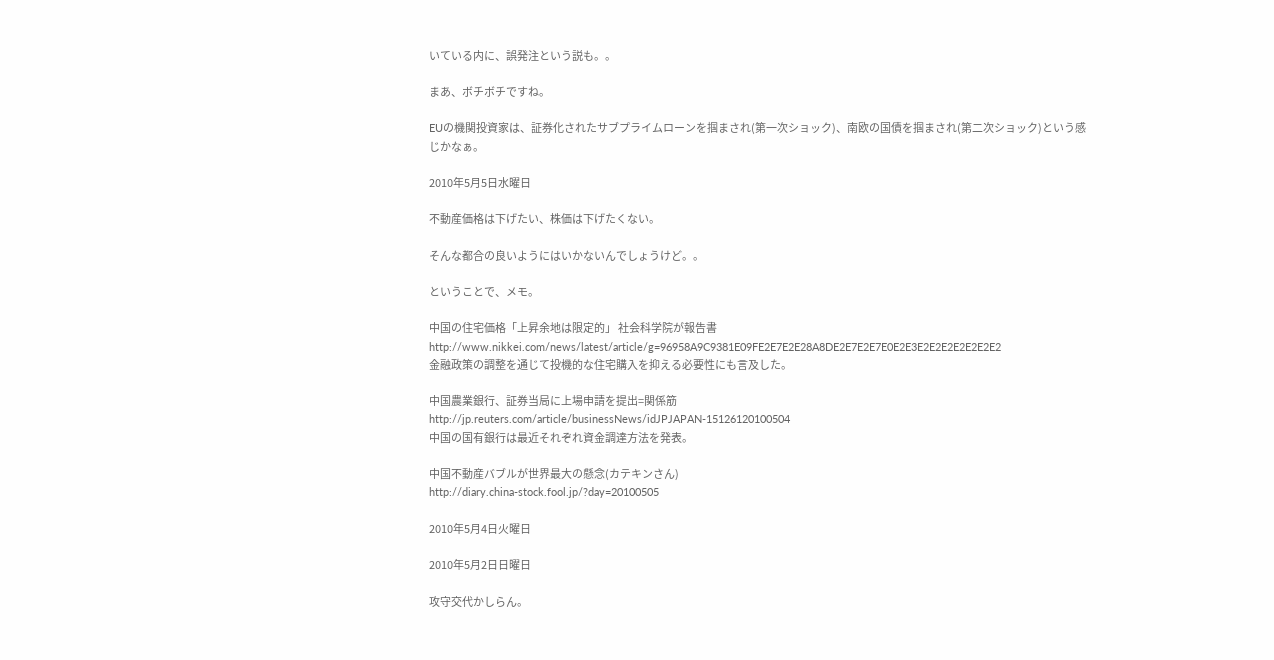いている内に、誤発注という説も。。

まあ、ボチボチですね。

EUの機関投資家は、証券化されたサブプライムローンを掴まされ(第一次ショック)、南欧の国債を掴まされ(第二次ショック)という感じかなぁ。

2010年5月5日水曜日

不動産価格は下げたい、株価は下げたくない。

そんな都合の良いようにはいかないんでしょうけど。。

ということで、メモ。

中国の住宅価格「上昇余地は限定的」 社会科学院が報告書
http://www.nikkei.com/news/latest/article/g=96958A9C9381E09FE2E7E2E28A8DE2E7E2E7E0E2E3E2E2E2E2E2E2E2
金融政策の調整を通じて投機的な住宅購入を抑える必要性にも言及した。

中国農業銀行、証券当局に上場申請を提出=関係筋
http://jp.reuters.com/article/businessNews/idJPJAPAN-15126120100504
中国の国有銀行は最近それぞれ資金調達方法を発表。

中国不動産バブルが世界最大の懸念(カテキンさん)
http://diary.china-stock.fool.jp/?day=20100505

2010年5月4日火曜日

2010年5月2日日曜日

攻守交代かしらん。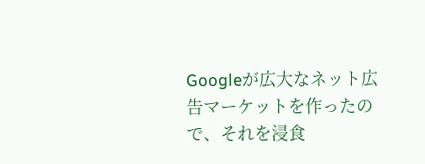Googleが広大なネット広告マーケットを作ったので、それを浸食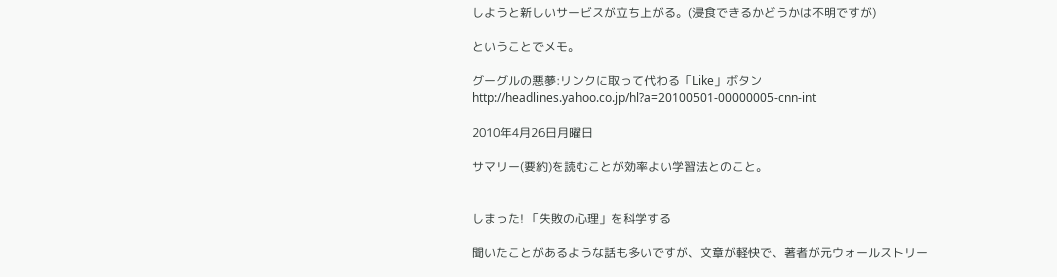しようと新しいサービスが立ち上がる。(浸食できるかどうかは不明ですが)

ということでメモ。

グーグルの悪夢:リンクに取って代わる「Like」ボタン
http://headlines.yahoo.co.jp/hl?a=20100501-00000005-cnn-int

2010年4月26日月曜日

サマリー(要約)を読むことが効率よい学習法とのこと。


しまった! 「失敗の心理」を科学する

聞いたことがあるような話も多いですが、文章が軽快で、著者が元ウォールストリー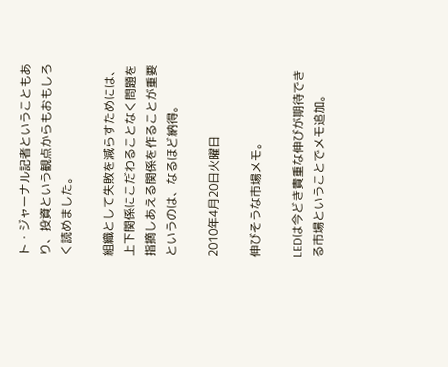ト・ジャーナル記者ということもあり、投資という観点からもおもしろく読めました。

組織として失敗を減らすためには、上下関係にこだわることなく問題を指摘しあえる関係を作ることが重要というのは、なるほど納得。

2010年4月20日火曜日

伸びそうな市場メモ。

LEDは今どき貴重な伸びが期待できる市場ということでメモ追加。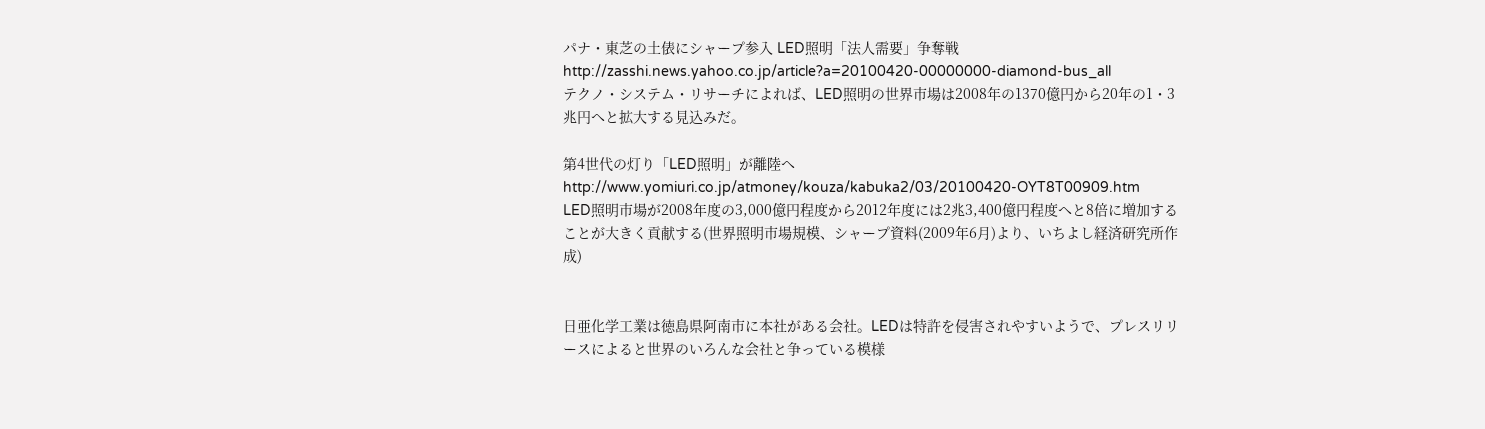パナ・東芝の土俵にシャープ参入 LED照明「法人需要」争奪戦
http://zasshi.news.yahoo.co.jp/article?a=20100420-00000000-diamond-bus_all
テクノ・システム・リサーチによれば、LED照明の世界市場は2008年の1370億円から20年の1・3兆円へと拡大する見込みだ。

第4世代の灯り「LED照明」が離陸へ
http://www.yomiuri.co.jp/atmoney/kouza/kabuka2/03/20100420-OYT8T00909.htm
LED照明市場が2008年度の3,000億円程度から2012年度には2兆3,400億円程度へと8倍に増加することが大きく貢献する(世界照明市場規模、シャープ資料(2009年6月)より、いちよし経済研究所作成)


日亜化学工業は徳島県阿南市に本社がある会社。LEDは特許を侵害されやすいようで、プレスリリースによると世界のいろんな会社と争っている模様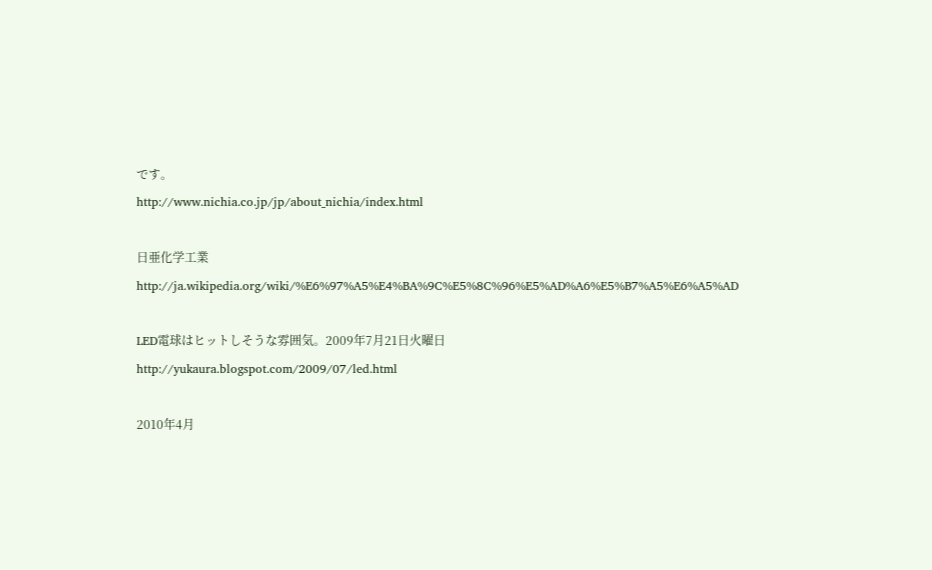です。
http://www.nichia.co.jp/jp/about_nichia/index.html

日亜化学工業
http://ja.wikipedia.org/wiki/%E6%97%A5%E4%BA%9C%E5%8C%96%E5%AD%A6%E5%B7%A5%E6%A5%AD

LED電球はヒットしそうな雰囲気。2009年7月21日火曜日
http://yukaura.blogspot.com/2009/07/led.html

2010年4月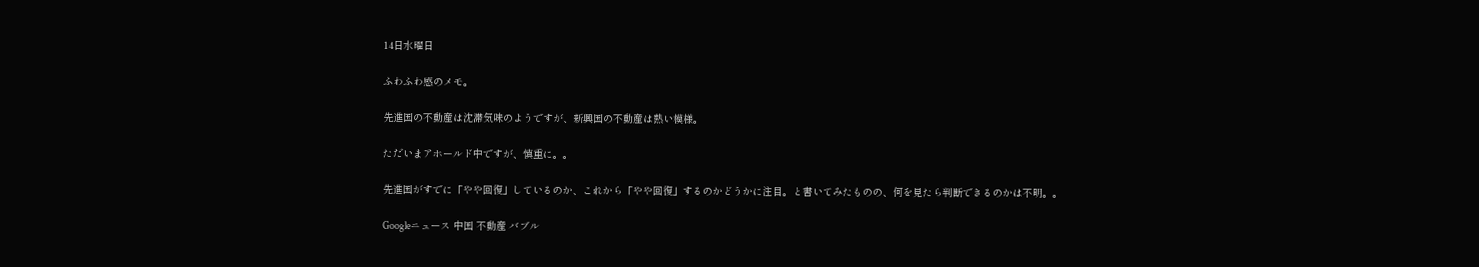14日水曜日

ふわふわ感のメモ。

先進国の不動産は沈滞気味のようですが、新興国の不動産は熱い模様。

ただいまアホールド中ですが、慎重に。。

先進国がすでに「やや回復」しているのか、これから「やや回復」するのかどうかに注目。と書いてみたものの、何を見たら判断できるのかは不明。。

Googleニュース 中国 不動産 バブル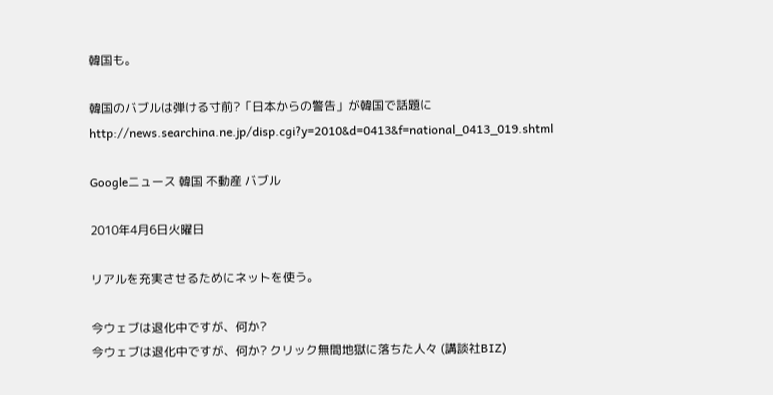韓国も。

韓国のバブルは弾ける寸前?「日本からの警告」が韓国で話題に
http://news.searchina.ne.jp/disp.cgi?y=2010&d=0413&f=national_0413_019.shtml

Googleニュース 韓国 不動産 バブル

2010年4月6日火曜日

リアルを充実させるためにネットを使う。

今ウェブは退化中ですが、何か?
今ウェブは退化中ですが、何か? クリック無間地獄に落ちた人々 (講談社BIZ)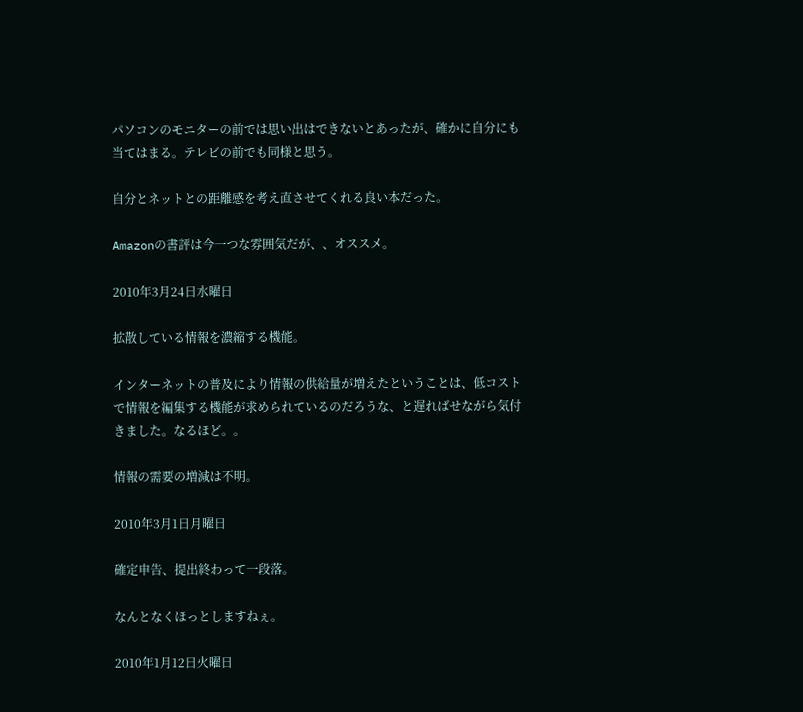パソコンのモニターの前では思い出はできないとあったが、確かに自分にも当てはまる。テレビの前でも同様と思う。

自分とネットとの距離感を考え直させてくれる良い本だった。

Amazonの書評は今一つな雰囲気だが、、オススメ。

2010年3月24日水曜日

拡散している情報を濃縮する機能。

インターネットの普及により情報の供給量が増えたということは、低コストで情報を編集する機能が求められているのだろうな、と遅ればせながら気付きました。なるほど。。

情報の需要の増減は不明。

2010年3月1日月曜日

確定申告、提出終わって一段落。

なんとなくほっとしますねぇ。

2010年1月12日火曜日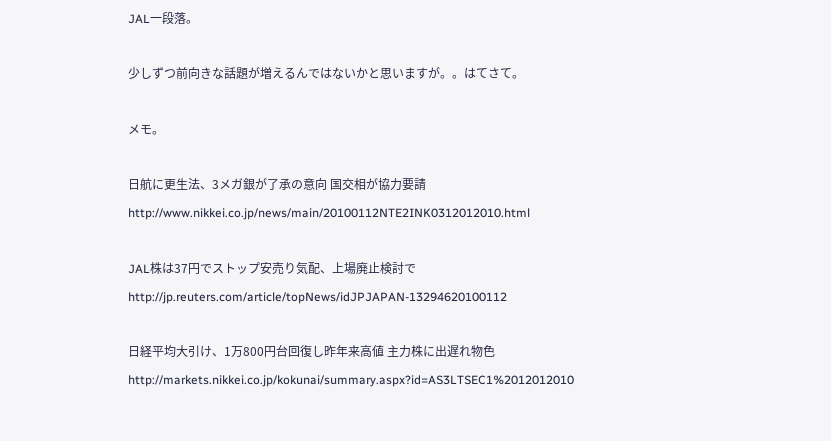JAL一段落。

少しずつ前向きな話題が増えるんではないかと思いますが。。はてさて。

メモ。

日航に更生法、3メガ銀が了承の意向 国交相が協力要請
http://www.nikkei.co.jp/news/main/20100112NTE2INK0312012010.html

JAL株は37円でストップ安売り気配、上場廃止検討で
http://jp.reuters.com/article/topNews/idJPJAPAN-13294620100112

日経平均大引け、1万800円台回復し昨年来高値 主力株に出遅れ物色
http://markets.nikkei.co.jp/kokunai/summary.aspx?id=AS3LTSEC1%2012012010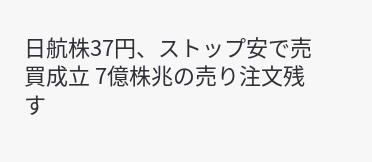日航株37円、ストップ安で売買成立 7億株兆の売り注文残す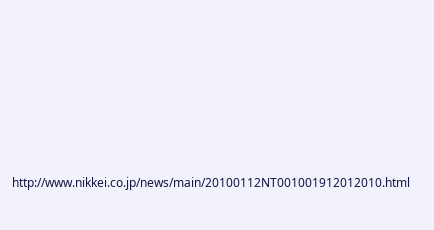http://www.nikkei.co.jp/news/main/20100112NT001001912012010.html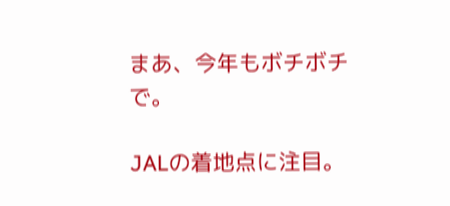まあ、今年もボチボチで。

JALの着地点に注目。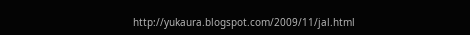http://yukaura.blogspot.com/2009/11/jal.html